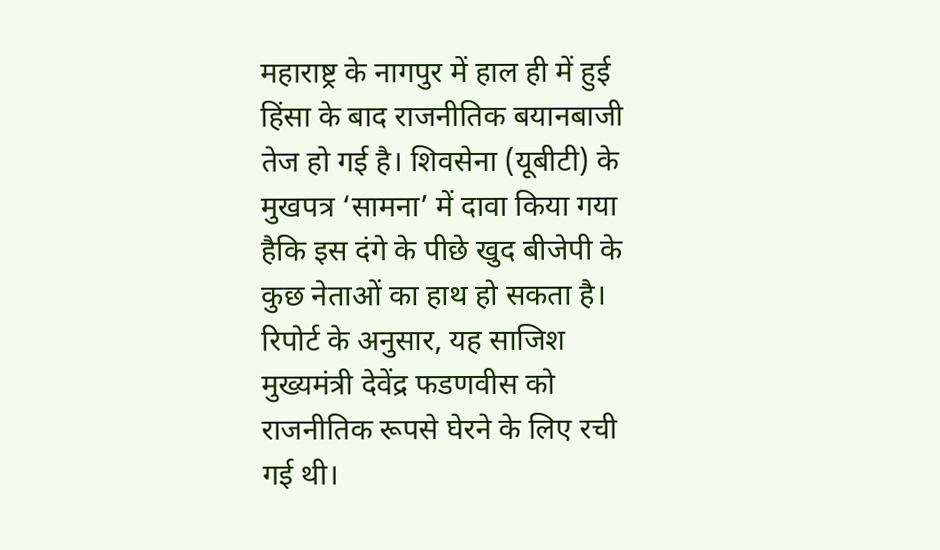महाराष्ट्र के नागपुर में हाल ही में हुई हिंसा के बाद राजनीतिक बयानबाजी तेज हो गई है। शिवसेना (यूबीटी) के मुखपत्र ‘सामना’ में दावा किया गया हैकि इस दंगे के पीछे खुद बीजेपी के कुछ नेताओं का हाथ हो सकता है। रिपोर्ट के अनुसार, यह साजिश मुख्यमंत्री देवेंद्र फडणवीस को राजनीतिक रूपसे घेरने के लिए रची गई थी।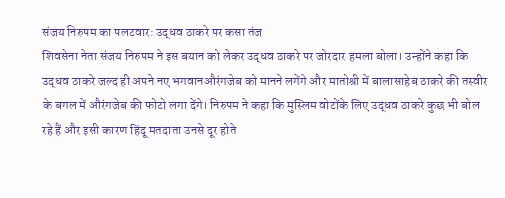संजय निरुपम का पलटवार: उद्धव ठाकरे पर कसा तंज
शिवसेना नेता संजय निरुपम ने इस बयान को लेकर उद्धव ठाकरे पर जोरदार हमला बोला। उन्होंने कहा कि उद्धव ठाकरे जल्द ही अपने नए भगवानऔरंगजेब को मानने लगेंगे और मातोश्री में बालासाहेब ठाकरे की तस्वीर के बगल में औरंगजेब की फोटो लगा देंगे। निरुपम ने कहा कि मुस्लिम वोटोंके लिए उद्धव ठाकरे कुछ भी बोल रहे हैं और इसी कारण हिंदू मतदाता उनसे दूर होते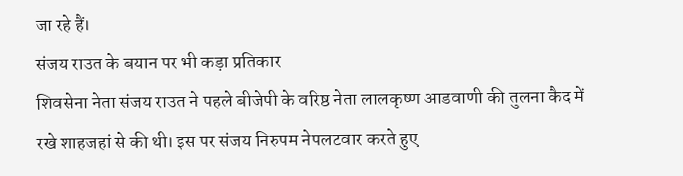जा रहे हैं।
संजय राउत के बयान पर भी कड़ा प्रतिकार
शिवसेना नेता संजय राउत ने पहले बीजेपी के वरिष्ठ नेता लालकृष्ण आडवाणी की तुलना कैद में रखे शाहजहां से की थी। इस पर संजय निरुपम नेपलटवार करते हुए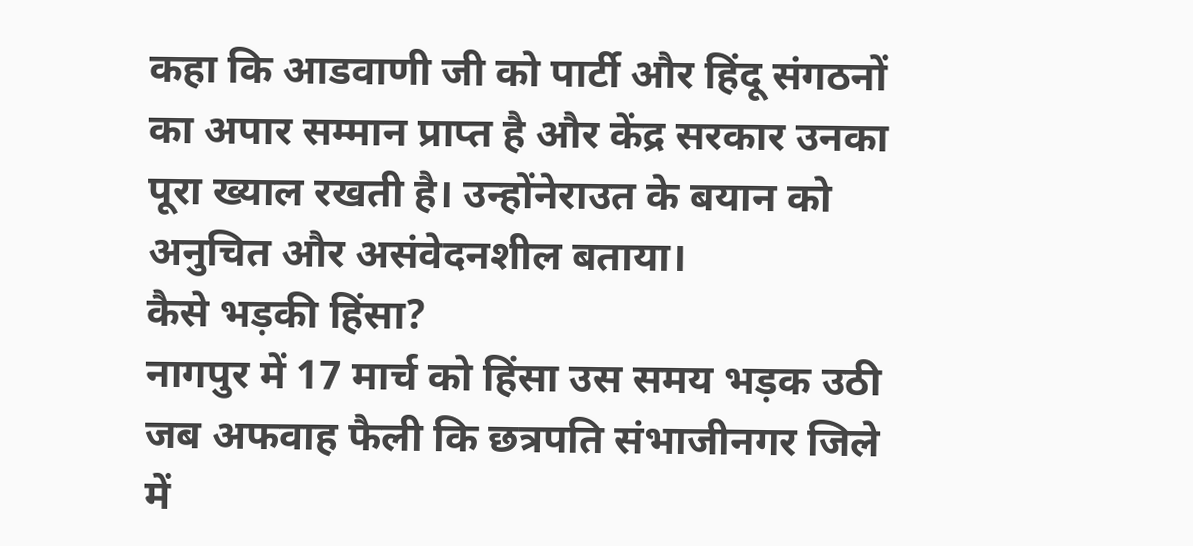कहा कि आडवाणी जी को पार्टी और हिंदू संगठनों का अपार सम्मान प्राप्त है और केंद्र सरकार उनका पूरा ख्याल रखती है। उन्होंनेराउत के बयान को अनुचित और असंवेदनशील बताया।
कैसे भड़की हिंसा?
नागपुर में 17 मार्च को हिंसा उस समय भड़क उठी जब अफवाह फैली कि छत्रपति संभाजीनगर जिले में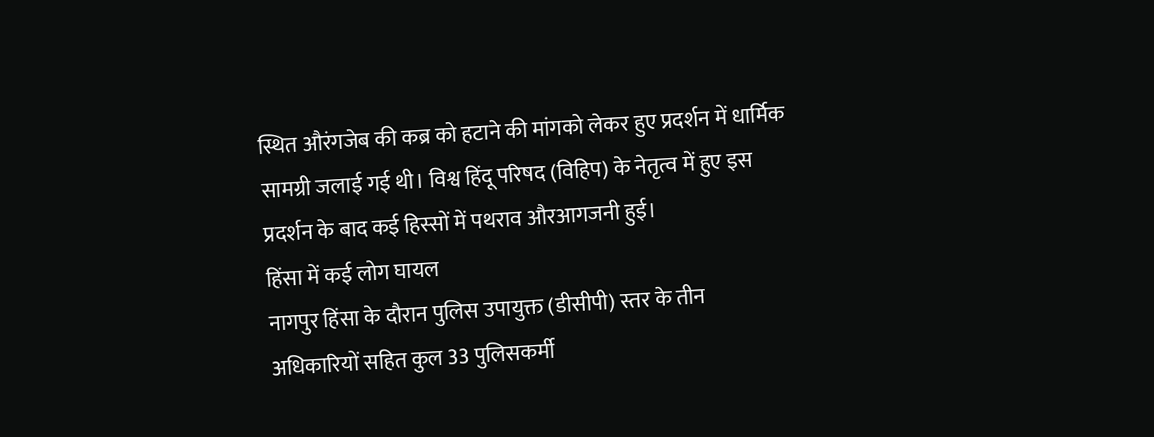स्थित औरंगजेब की कब्र को हटाने की मांगको लेकर हुए प्रदर्शन में धार्मिक सामग्री जलाई गई थी। विश्व हिंदू परिषद (विहिप) के नेतृत्व में हुए इस प्रदर्शन के बाद कई हिस्सों में पथराव औरआगजनी हुई।
हिंसा में कई लोग घायल
नागपुर हिंसा के दौरान पुलिस उपायुक्त (डीसीपी) स्तर के तीन अधिकारियों सहित कुल 33 पुलिसकर्मी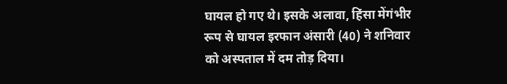घायल हो गए थे। इसके अलावा, हिंसा मेंगंभीर रूप से घायल इरफान अंसारी (40) ने शनिवार को अस्पताल में दम तोड़ दिया।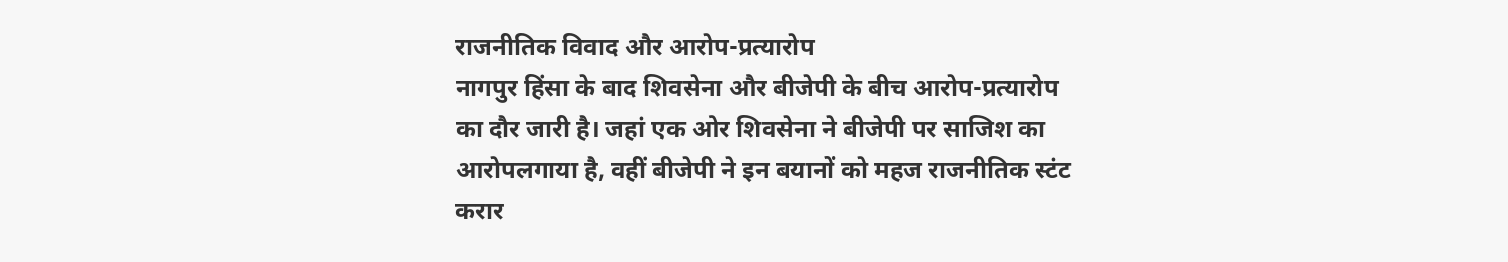राजनीतिक विवाद और आरोप-प्रत्यारोप
नागपुर हिंसा के बाद शिवसेना और बीजेपी के बीच आरोप-प्रत्यारोप का दौर जारी है। जहां एक ओर शिवसेना ने बीजेपी पर साजिश का आरोपलगाया है, वहीं बीजेपी ने इन बयानों को महज राजनीतिक स्टंट करार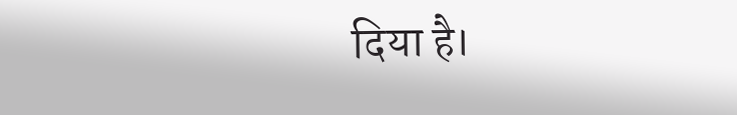दिया है।